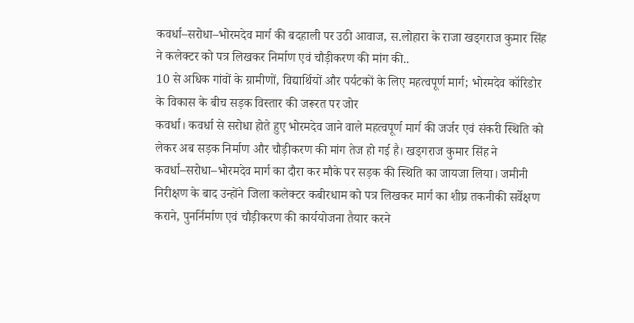कवर्धा–सरोधा–भोरमदेव मार्ग की बदहाली पर उठी आवाज, स.लोहारा के राजा खड्गराज कुमार सिंह ने कलेक्टर को पत्र लिखकर निर्माण एवं चौड़ीकरण की मांग की..
10 से अधिक गांवों के ग्रामीणों, विद्यार्थियों और पर्यटकों के लिए महत्वपूर्ण मार्ग; भोरमदेव कॉरिडोर के विकास के बीच सड़क विस्तार की जरूरत पर जोर
कवर्धा। कवर्धा से सरोधा होते हुए भोरमदेव जाने वाले महत्वपूर्ण मार्ग की जर्जर एवं संकरी स्थिति को लेकर अब सड़क निर्माण और चौड़ीकरण की मांग तेज हो गई है। खड्गराज कुमार सिंह ने कवर्धा–सरोधा–भोरमदेव मार्ग का दौरा कर मौके पर सड़क की स्थिति का जायजा लिया। जमीनी निरीक्षण के बाद उन्होंने जिला कलेक्टर कबीरधाम को पत्र लिखकर मार्ग का शीघ्र तकनीकी सर्वेक्षण कराने, पुनर्निर्माण एवं चौड़ीकरण की कार्ययोजना तैयार करने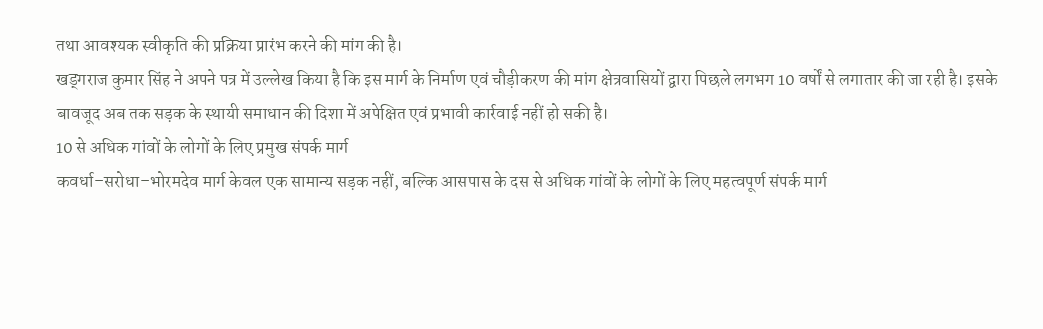तथा आवश्यक स्वीकृति की प्रक्रिया प्रारंभ करने की मांग की है।
खड्गराज कुमार सिंह ने अपने पत्र में उल्लेख किया है कि इस मार्ग के निर्माण एवं चौड़ीकरण की मांग क्षेत्रवासियों द्वारा पिछले लगभग 10 वर्षों से लगातार की जा रही है। इसके बावजूद अब तक सड़क के स्थायी समाधान की दिशा में अपेक्षित एवं प्रभावी कार्रवाई नहीं हो सकी है।
10 से अधिक गांवों के लोगों के लिए प्रमुख संपर्क मार्ग
कवर्धा–सरोधा–भोरमदेव मार्ग केवल एक सामान्य सड़क नहीं, बल्कि आसपास के दस से अधिक गांवों के लोगों के लिए महत्वपूर्ण संपर्क मार्ग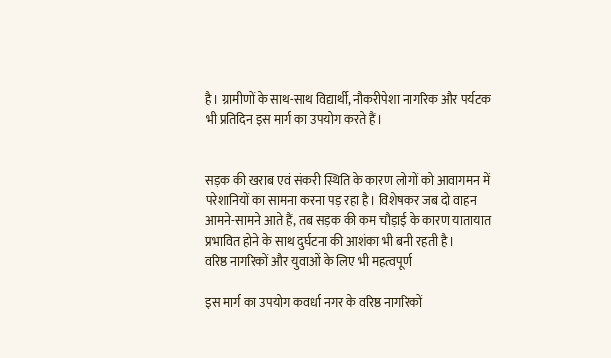है। ग्रामीणों के साथ-साथ विद्यार्थी, नौकरीपेशा नागरिक और पर्यटक भी प्रतिदिन इस मार्ग का उपयोग करते हैं।


सड़क की खराब एवं संकरी स्थिति के कारण लोगों को आवागमन में परेशानियों का सामना करना पड़ रहा है। विशेषकर जब दो वाहन आमने-सामने आते हैं, तब सड़क की कम चौड़ाई के कारण यातायात प्रभावित होने के साथ दुर्घटना की आशंका भी बनी रहती है।
वरिष्ठ नागरिकों और युवाओं के लिए भी महत्वपूर्ण

इस मार्ग का उपयोग कवर्धा नगर के वरिष्ठ नागरिकों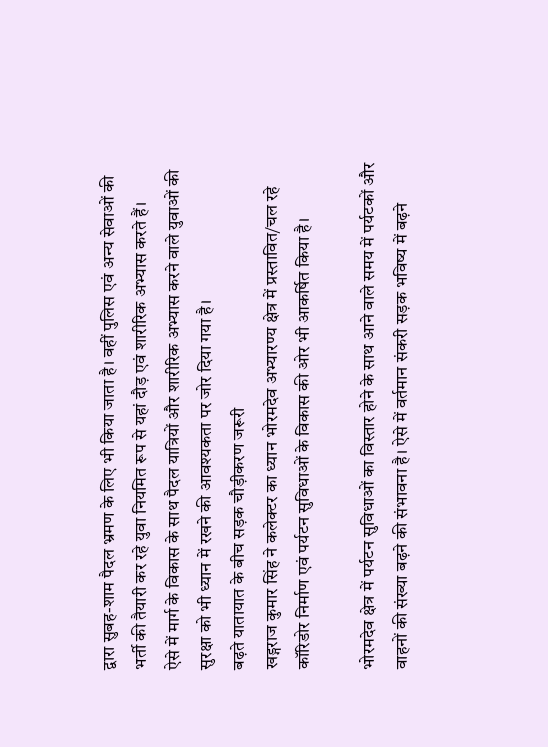द्वारा सुबह-शाम पैदल भ्रमण के लिए भी किया जाता है। वहीं पुलिस एवं अन्य सेवाओं की भर्ती की तैयारी कर रहे युवा नियमित रूप से यहां दौड़ एवं शारीरिक अभ्यास करते हैं।
ऐसे में मार्ग के विकास के साथ पैदल यात्रियों और शारीरिक अभ्यास करने वाले युवाओं की सुरक्षा को भी ध्यान में रखने की आवश्यकता पर जोर दिया गया है।
बढ़ते यातायात के बीच सड़क चौड़ीकरण जरूरी
खड्गराज कुमार सिंह ने कलेक्टर का ध्यान भोरमदेव अभ्यारण्य क्षेत्र में प्रस्तावित/चल रहे कॉरिडोर निर्माण एवं पर्यटन सुविधाओं के विकास की ओर भी आकर्षित किया है।

भोरमदेव क्षेत्र में पर्यटन सुविधाओं का विस्तार होने के साथ आने वाले समय में पर्यटकों और वाहनों की संख्या बढ़ने की संभावना है। ऐसे में वर्तमान संकरी सड़क भविष्य में बढ़ने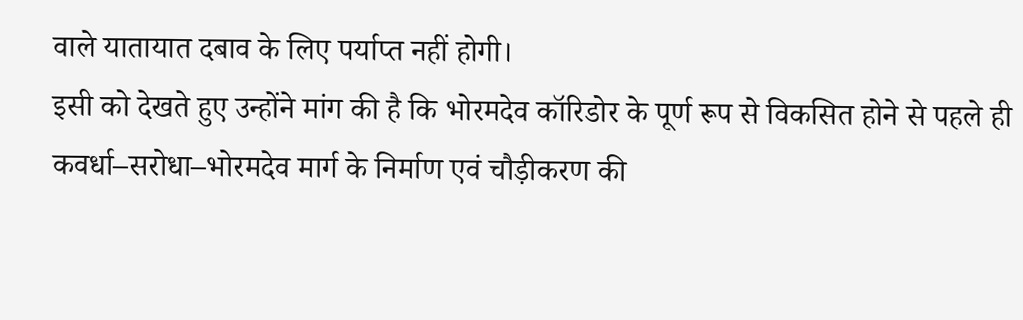वाले यातायात दबाव के लिए पर्याप्त नहीं होगी।
इसी को देखते हुए उन्होंने मांग की है कि भोरमदेव कॉरिडोर के पूर्ण रूप से विकसित होने से पहले ही कवर्धा–सरोधा–भोरमदेव मार्ग के निर्माण एवं चौड़ीकरण की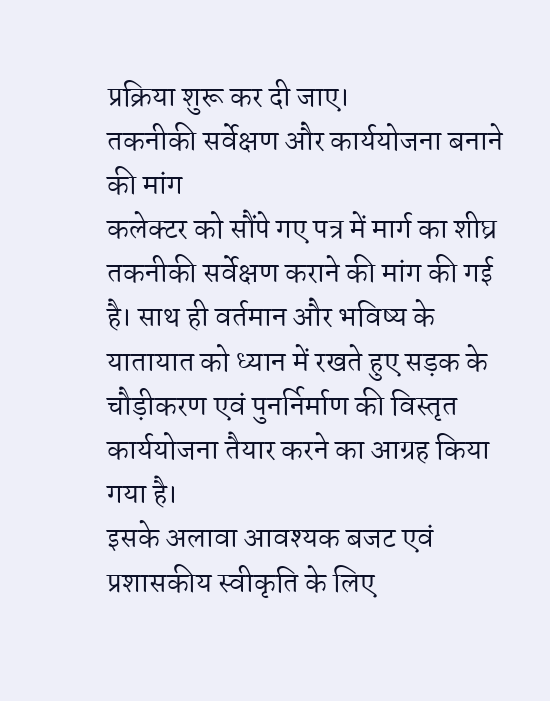प्रक्रिया शुरू कर दी जाए।
तकनीकी सर्वेक्षण और कार्ययोजना बनाने की मांग
कलेक्टर को सौंपे गए पत्र में मार्ग का शीघ्र तकनीकी सर्वेक्षण कराने की मांग की गई है। साथ ही वर्तमान और भविष्य के यातायात को ध्यान में रखते हुए सड़क के चौड़ीकरण एवं पुनर्निर्माण की विस्तृत कार्ययोजना तैयार करने का आग्रह किया गया है।
इसके अलावा आवश्यक बजट एवं प्रशासकीय स्वीकृति के लिए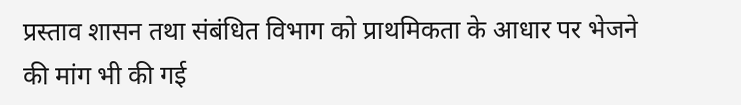प्रस्ताव शासन तथा संबंधित विभाग को प्राथमिकता के आधार पर भेजने की मांग भी की गई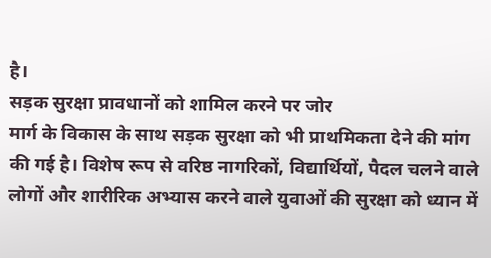है।
सड़क सुरक्षा प्रावधानों को शामिल करने पर जोर
मार्ग के विकास के साथ सड़क सुरक्षा को भी प्राथमिकता देने की मांग की गई है। विशेष रूप से वरिष्ठ नागरिकों, विद्यार्थियों, पैदल चलने वाले लोगों और शारीरिक अभ्यास करने वाले युवाओं की सुरक्षा को ध्यान में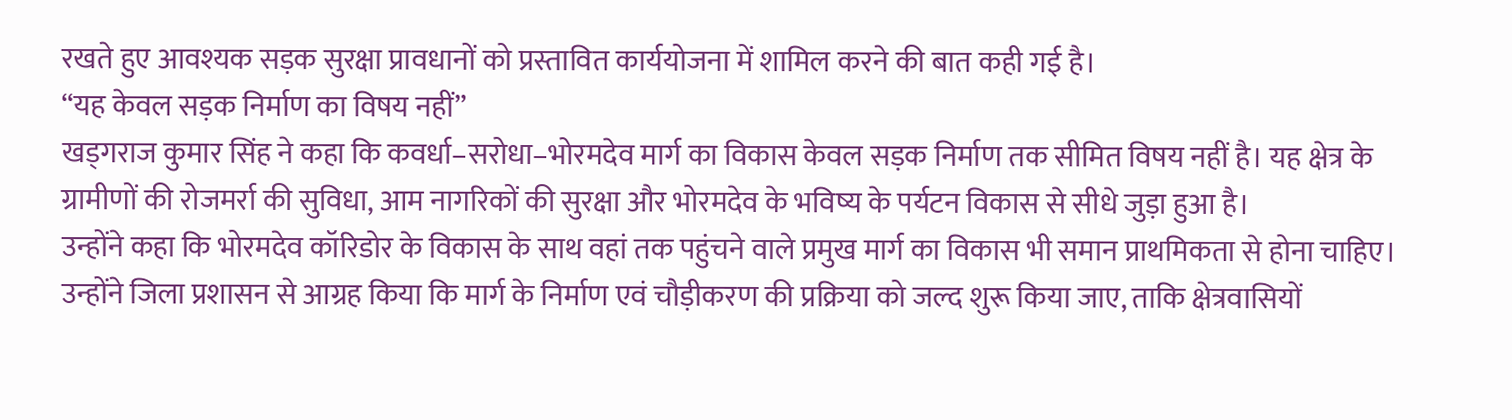रखते हुए आवश्यक सड़क सुरक्षा प्रावधानों को प्रस्तावित कार्ययोजना में शामिल करने की बात कही गई है।
“यह केवल सड़क निर्माण का विषय नहीं”
खड्गराज कुमार सिंह ने कहा कि कवर्धा–सरोधा–भोरमदेव मार्ग का विकास केवल सड़क निर्माण तक सीमित विषय नहीं है। यह क्षेत्र के ग्रामीणों की रोजमर्रा की सुविधा, आम नागरिकों की सुरक्षा और भोरमदेव के भविष्य के पर्यटन विकास से सीधे जुड़ा हुआ है।
उन्होंने कहा कि भोरमदेव कॉरिडोर के विकास के साथ वहां तक पहुंचने वाले प्रमुख मार्ग का विकास भी समान प्राथमिकता से होना चाहिए।
उन्होंने जिला प्रशासन से आग्रह किया कि मार्ग के निर्माण एवं चौड़ीकरण की प्रक्रिया को जल्द शुरू किया जाए, ताकि क्षेत्रवासियों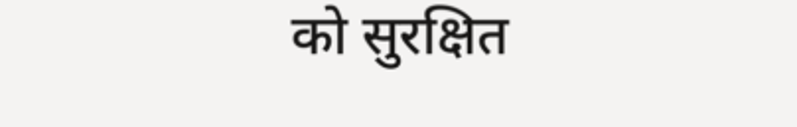को सुरक्षित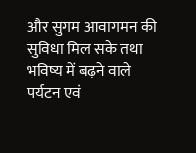और सुगम आवागमन की सुविधा मिल सके तथा भविष्य में बढ़ने वाले पर्यटन एवं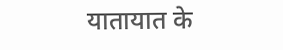यातायात के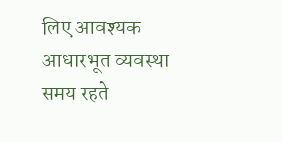लिए आवश्यक आधारभूत व्यवस्था समय रहते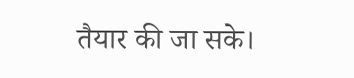तैयार की जा सके।